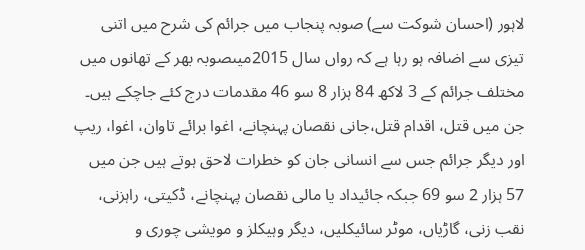لاہور (احسان شوکت سے) صوبہ پنجاب میں جرائم کی شرح میں اتنی تیزی سے اضافہ ہو رہا ہے کہ رواں سال 2015میںصوبہ بھر کے تھانوں میں مختلف جرائم کے 3 لاکھ 84 ہزار 8 سو 46 مقدمات درج کئے جاچکے ہیں۔ جن میں قتل، اقدام قتل،جانی نقصان پہنچانے، اغوا برائے تاوان، اغوا، ریپ اور دیگر جرائم جس سے انسانی جان کو خطرات لاحق ہوتے ہیں جن میں 57 ہزار 2 سو 69 جبکہ جائیداد یا مالی نقصان پہنچانے، ڈکیتی، راہزنی، نقب زنی، گاڑیاں، موٹر سائیکلیں، دیگر وہیکلز و مویشی چوری و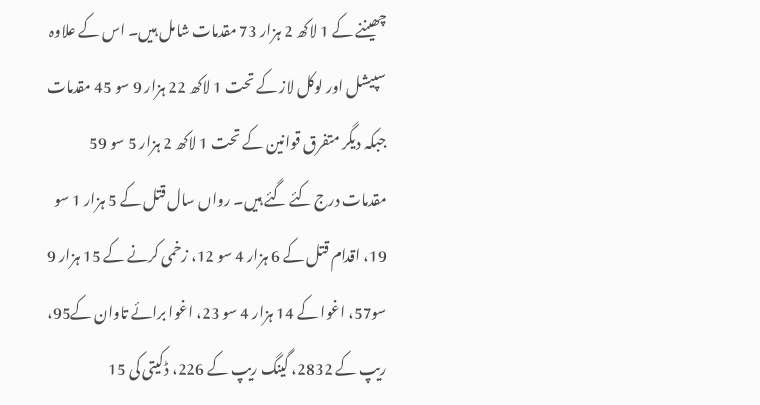چھیننے کے 1 لاکھ 2 ہزار 73 مقدمات شامل ہیں۔ اس کے علاوہ سپیشل اور لوکل لاز کے تحت 1 لاکھ 22 ہزار 9 سو 45 مقدمات جبکہ دیگر متفرق قوانین کے تحت 1 لاکھ 2 ہزار 5 سو 59 مقدمات درج کئے گئے ہیں۔ رواں سال قتل کے 5 ہزار 1 سو 19، اقدام قتل کے 6 ہزار 4 سو 12، زخمی کرنے کے 15 ہزار 9 سو57، اغوا کے 14 ہزار 4 سو 23، اغوا برائے تاوان کے95، ریپ کے 2832، گینگ ریپ کے 226، ڈکیتی کی 15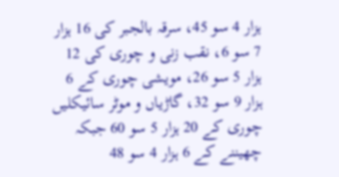ہزار 4 سو 45، سرقہ بالجبر کی 16 ہزار 7 سو 6، نقب زنی و چوری کی 12 ہزار 5 سو 26، مویشی چوری کے 6 ہزار 9 سو 32، گاڑیاں و موٹر سائیکلیں چوری کے 20 ہزار 5 سو 60 جبکہ چھیننے کے 6 ہزار 4 سو 48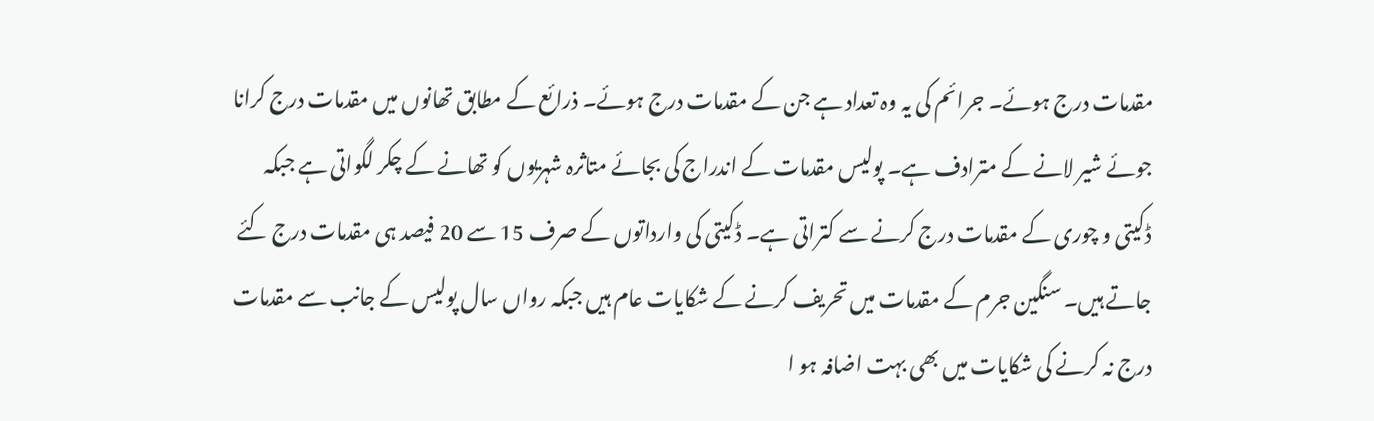مقدمات درج ہوئے۔ جرائم کی یہ وہ تعداد ہے جن کے مقدمات درج ہوئے۔ ذرائع کے مطابق تھانوں میں مقدمات درج کرانا جوئے شیر لانے کے مترادف ہے۔ پولیس مقدمات کے اندراج کی بجائے متاثرہ شہریوں کو تھانے کے چکر لگواتی ہے جبکہ ڈکیتی و چوری کے مقدمات درج کرنے سے کتراتی ہے۔ ڈکیتی کی وارداتوں کے صرف 15 سے 20 فیصد ہی مقدمات درج کئے جاتے ہیں۔ سنگین جرم کے مقدمات میں تحریف کرنے کے شکایات عام ہیں جبکہ رواں سال پولیس کے جانب سے مقدمات درج نہ کرنے کی شکایات میں بھی بہت اضافہ ہو ا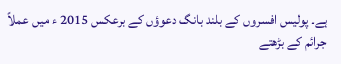ہے۔ پولیس افسروں کے بلند بانگ دعوؤں کے برعکس 2015 ء میں عملاً جرائم کے بڑھتے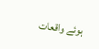ہوئے واقعات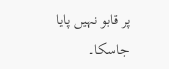پر قابو نہیں پایا جاسکا۔